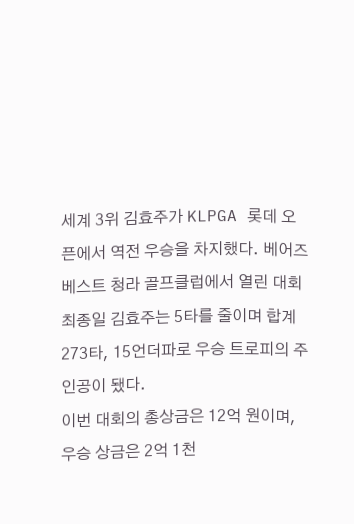세계 3위 김효주가 KLPGA 롯데 오픈에서 역전 우승을 차지했다. 베어즈베스트 청라 골프클럽에서 열린 대회 최종일 김효주는 5타를 줄이며 합계 273타, 15언더파로 우승 트로피의 주인공이 됐다.
이번 대회의 총상금은 12억 원이며, 우승 상금은 2억 1천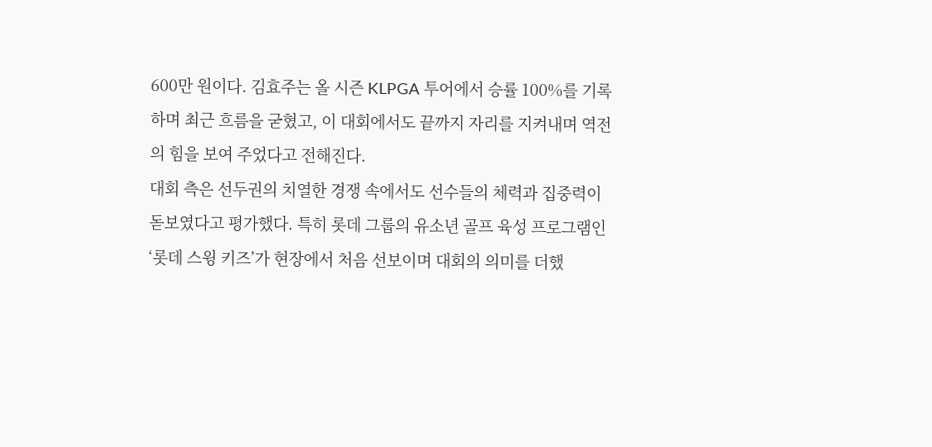600만 원이다. 김효주는 올 시즌 KLPGA 투어에서 승률 100%를 기록하며 최근 흐름을 굳혔고, 이 대회에서도 끝까지 자리를 지켜내며 역전의 힘을 보여 주었다고 전해진다.
대회 측은 선두권의 치열한 경쟁 속에서도 선수들의 체력과 집중력이 돋보였다고 평가했다. 특히 롯데 그룹의 유소년 골프 육성 프로그램인 ‘롯데 스윙 키즈’가 현장에서 처음 선보이며 대회의 의미를 더했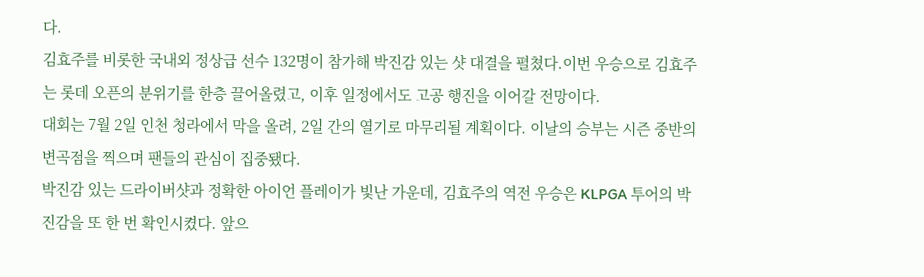다.
김효주를 비롯한 국내외 정상급 선수 132명이 참가해 박진감 있는 샷 대결을 펼쳤다.이번 우승으로 김효주는 롯데 오픈의 분위기를 한층 끌어올렸고, 이후 일정에서도 고공 행진을 이어갈 전망이다.
대회는 7월 2일 인천 청라에서 막을 올려, 2일 간의 열기로 마무리될 계획이다. 이날의 승부는 시즌 중반의 변곡점을 찍으며 팬들의 관심이 집중됐다.
박진감 있는 드라이버샷과 정확한 아이언 플레이가 빛난 가운데, 김효주의 역전 우승은 KLPGA 투어의 박진감을 또 한 번 확인시켰다. 앞으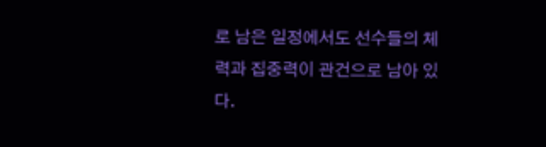로 남은 일정에서도 선수들의 체력과 집중력이 관건으로 남아 있다.